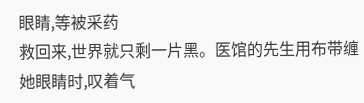眼睛,等被采药
救回来,世界就只剩一片黑。医馆的先生用布带缠她眼睛时,叹着气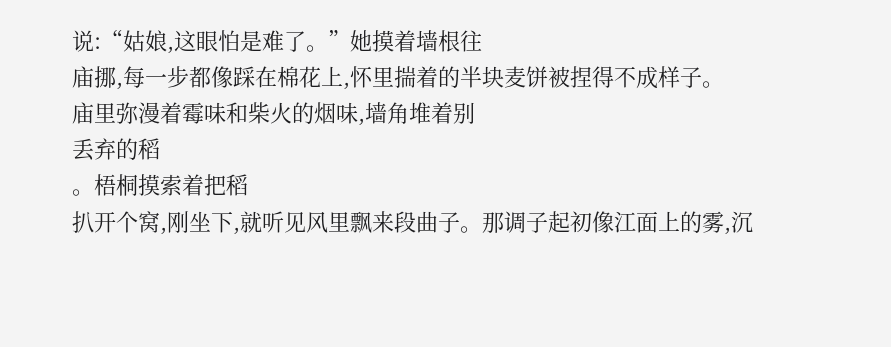说:“姑娘,这眼怕是难了。”她摸着墙根往
庙挪,每一步都像踩在棉花上,怀里揣着的半块麦饼被捏得不成样子。
庙里弥漫着霉味和柴火的烟味,墙角堆着别
丢弃的稻
。梧桐摸索着把稻
扒开个窝,刚坐下,就听见风里飘来段曲子。那调子起初像江面上的雾,沉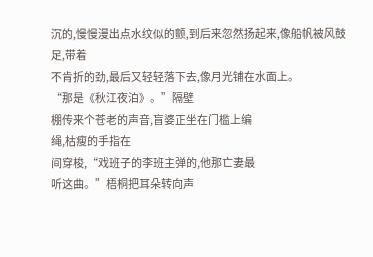沉的,慢慢漫出点水纹似的颤,到后来忽然扬起来,像船帆被风鼓足,带着
不肯折的劲,最后又轻轻落下去,像月光铺在水面上。
“那是《秋江夜泊》。”隔壁
棚传来个苍老的声音,盲婆正坐在门槛上编
绳,枯瘦的手指在
间穿梭,“戏班子的李班主弹的,他那亡妻最
听这曲。”梧桐把耳朵转向声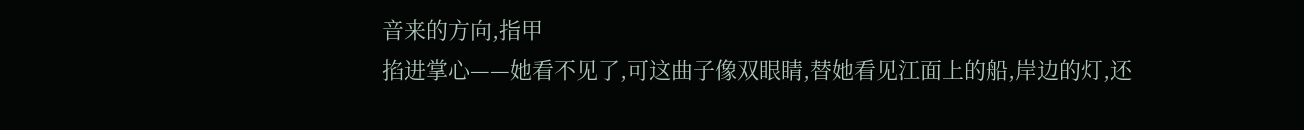音来的方向,指甲
掐进掌心——她看不见了,可这曲子像双眼睛,替她看见江面上的船,岸边的灯,还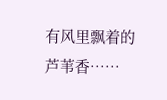有风里飘着的芦苇香……